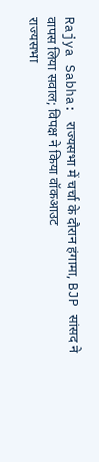Rajya Sabha: राज्यसभा में चर्चा के दौरान हंगामा, BJP सांसद ने वापस लिया सवाल; विपक्ष ने किया वॉकआउट
राज्यसभा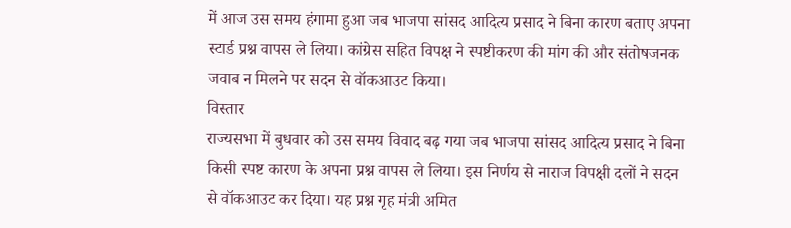में आज उस समय हंगामा हुआ जब भाजपा सांसद आदित्य प्रसाद ने बिना कारण बताए अपना स्टार्ड प्रश्न वापस ले लिया। कांग्रेस सहित विपक्ष ने स्पष्टीकरण की मांग की और संतोषजनक जवाब न मिलने पर सदन से वॉकआउट किया।
विस्तार
राज्यसभा में बुधवार को उस समय विवाद बढ़ गया जब भाजपा सांसद आदित्य प्रसाद ने बिना किसी स्पष्ट कारण के अपना प्रश्न वापस ले लिया। इस निर्णय से नाराज विपक्षी दलों ने सदन से वॉकआउट कर दिया। यह प्रश्न गृह मंत्री अमित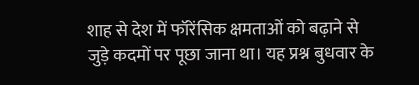शाह से देश में फॉरेंसिक क्षमताओं को बढ़ाने से जुड़े कदमों पर पूछा जाना था। यह प्रश्न बुधवार के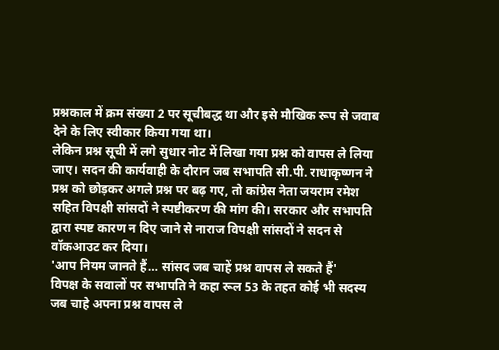प्रश्नकाल में क्रम संख्या 2 पर सूचीबद्ध था और इसे मौखिक रूप से जवाब देने के लिए स्वीकार किया गया था।
लेकिन प्रश्न सूची में लगे सुधार नोट में लिखा गया प्रश्न को वापस ले लिया जाए। सदन की कार्यवाही के दौरान जब सभापति सी.पी. राधाकृष्णन ने प्रश्न को छोड़कर अगले प्रश्न पर बढ़ गए, तो कांग्रेस नेता जयराम रमेश सहित विपक्षी सांसदों ने स्पष्टीकरण की मांग की। सरकार और सभापति द्वारा स्पष्ट कारण न दिए जाने से नाराज विपक्षी सांसदों ने सदन से वॉकआउट कर दिया।
'आप नियम जानते हैं… सांसद जब चाहें प्रश्न वापस ले सकते हैं'
विपक्ष के सवालों पर सभापति ने कहा रूल 53 के तहत कोई भी सदस्य जब चाहे अपना प्रश्न वापस ले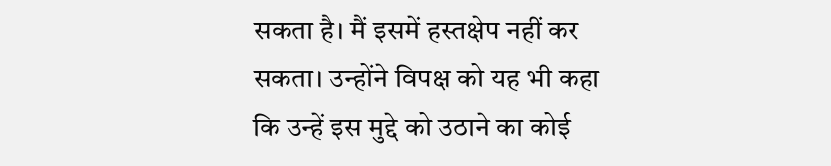सकता है। मैं इसमें हस्तक्षेप नहीं कर सकता। उन्होंने विपक्ष को यह भी कहा कि उन्हें इस मुद्दे को उठाने का कोई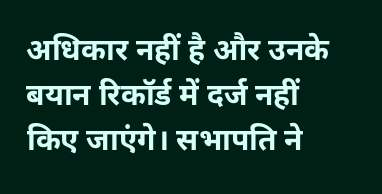अधिकार नहीं है और उनके बयान रिकॉर्ड में दर्ज नहीं किए जाएंगे। सभापति ने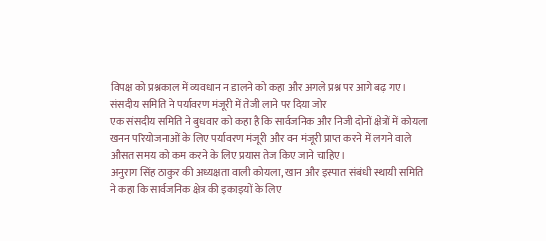विपक्ष को प्रश्नकाल में व्यवधान न डालने को कहा और अगले प्रश्न पर आगे बढ़ गए।
संसदीय समिति ने पर्यावरण मंजूरी में तेजी लाने पर दिया जोर
एक संसदीय समिति ने बुधवार को कहा है कि सार्वजनिक और निजी दोनों क्षेत्रों में कोयला खनन परियोजनाओं के लिए पर्यावरण मंजूरी और वन मंजूरी प्राप्त करने में लगने वाले औसत समय को कम करने के लिए प्रयास तेज किए जाने चाहिए।
अनुराग सिंह ठाकुर की अध्यक्षता वाली कोयला, खान और इस्पात संबंधी स्थायी समिति ने कहा कि सार्वजनिक क्षेत्र की इकाइयों के लिए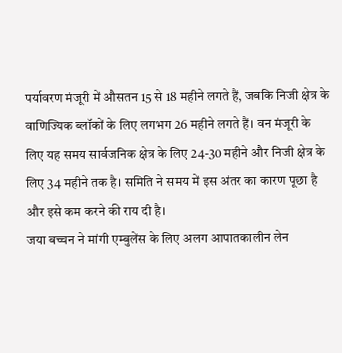पर्यावरण मंजूरी में औसतन 15 से 18 महीने लगते हैं, जबकि निजी क्षेत्र के वाणिज्यिक ब्लॉकों के लिए लगभग 26 महीने लगते हैं। वन मंजूरी के लिए यह समय सार्वजनिक क्षेत्र के लिए 24-30 महीने और निजी क्षेत्र के लिए 34 महीने तक है। समिति ने समय में इस अंतर का कारण पूछा है और इसे कम करने की राय दी है।
जया बच्चन ने मांगी एम्बुलेंस के लिए अलग आपातकालीन लेन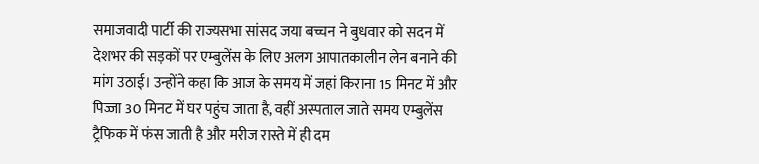समाजवादी पार्टी की राज्यसभा सांसद जया बच्चन ने बुधवार को सदन में देशभर की सड़कों पर एम्बुलेंस के लिए अलग आपातकालीन लेन बनाने की मांग उठाई। उन्होंने कहा कि आज के समय में जहां किराना 15 मिनट में और पिज्जा 30 मिनट में घर पहुंच जाता है, वहीं अस्पताल जाते समय एम्बुलेंस ट्रैफिक में फंस जाती है और मरीज रास्ते में ही दम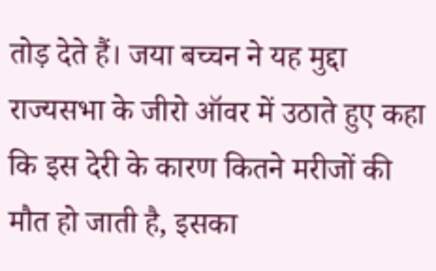तोड़ देते हैं। जया बच्चन ने यह मुद्दा राज्यसभा के जीरो ऑवर में उठाते हुए कहा कि इस देरी के कारण कितने मरीजों की मौत हो जाती है, इसका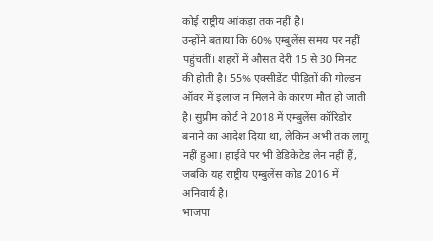कोई राष्ट्रीय आंकड़ा तक नहीं है।
उन्होंने बताया कि 60% एम्बुलेंस समय पर नहीं पहुंचतीं। शहरों में औसत देरी 15 से 30 मिनट की होती है। 55% एक्सीडेंट पीड़ितों की गोल्डन ऑवर में इलाज न मिलने के कारण मौत हो जाती है। सुप्रीम कोर्ट ने 2018 में एम्बुलेंस कॉरिडोर बनाने का आदेश दिया था, लेकिन अभी तक लागू नहीं हुआ। हाईवे पर भी डेडिकेटेड लेन नहीं हैं, जबकि यह राष्ट्रीय एम्बुलेंस कोड 2016 में अनिवार्य है।
भाजपा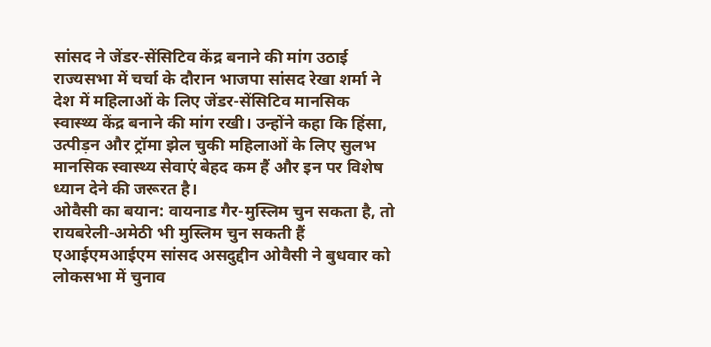सांसद ने जेंडर-सेंसिटिव केंद्र बनाने की मांग उठाई
राज्यसभा में चर्चा के दौरान भाजपा सांसद रेखा शर्मा ने देश में महिलाओं के लिए जेंडर-सेंसिटिव मानसिक स्वास्थ्य केंद्र बनाने की मांग रखी। उन्होंने कहा कि हिंसा, उत्पीड़न और ट्रॉमा झेल चुकी महिलाओं के लिए सुलभ मानसिक स्वास्थ्य सेवाएं बेहद कम हैं और इन पर विशेष ध्यान देने की जरूरत है।
ओवैसी का बयान: वायनाड गैर-मुस्लिम चुन सकता है, तो रायबरेली-अमेठी भी मुस्लिम चुन सकती हैं
एआईएमआईएम सांसद असदुद्दीन ओवैसी ने बुधवार को लोकसभा में चुनाव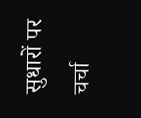सुधारों पर चर्चा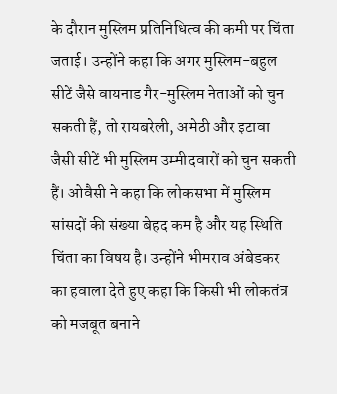के दौरान मुस्लिम प्रतिनिधित्व की कमी पर चिंता जताई। उन्होंने कहा कि अगर मुस्लिम-बहुल सीटें जैसे वायनाड गैर-मुस्लिम नेताओं को चुन सकती हैं, तो रायबरेली, अमेठी और इटावा जैसी सीटें भी मुस्लिम उम्मीदवारों को चुन सकती हैं। ओवैसी ने कहा कि लोकसभा में मुस्लिम सांसदों की संख्या बेहद कम है और यह स्थिति चिंता का विषय है। उन्होंने भीमराव अंबेडकर का हवाला देते हुए कहा कि किसी भी लोकतंत्र को मजबूत बनाने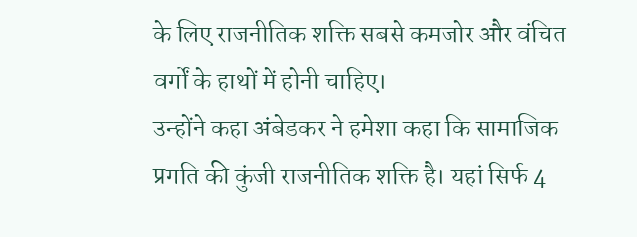के लिए राजनीतिक शक्ति सबसे कमजोर और वंचित वर्गों के हाथों में होनी चाहिए।
उन्होंने कहा अंबेडकर ने हमेशा कहा कि सामाजिक प्रगति की कुंजी राजनीतिक शक्ति है। यहां सिर्फ 4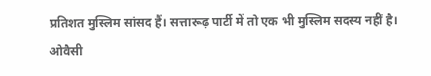प्रतिशत मुस्लिम सांसद हैं। सत्तारूढ़ पार्टी में तो एक भी मुस्लिम सदस्य नहीं है। ओवैसी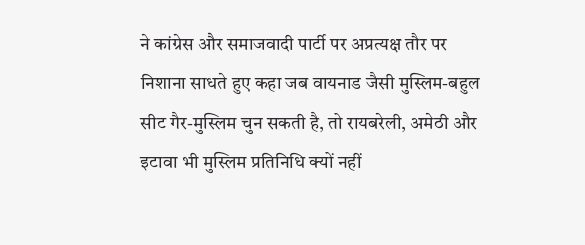ने कांग्रेस और समाजवादी पार्टी पर अप्रत्यक्ष तौर पर निशाना साधते हुए कहा जब वायनाड जैसी मुस्लिम-बहुल सीट गैर-मुस्लिम चुन सकती है, तो रायबरेली, अमेठी और इटावा भी मुस्लिम प्रतिनिधि क्यों नहीं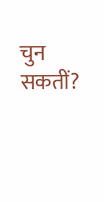चुन सकतीं?